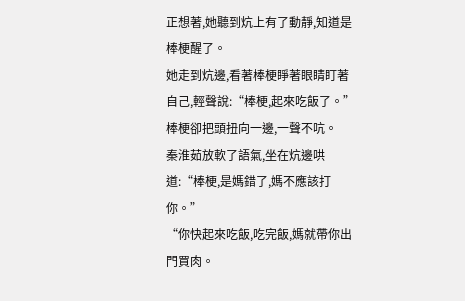正想著,她聽到炕上有了動靜,知道是棒梗醒了。
她走到炕邊,看著棒梗睜著眼睛盯著自己,輕聲說:“棒梗,起來吃飯了。”
棒梗卻把頭扭向一邊,一聲不吭。
秦淮茹放軟了語氣,坐在炕邊哄道:“棒梗,是媽錯了,媽不應該打你。”
“你快起來吃飯,吃完飯,媽就帶你出門買肉。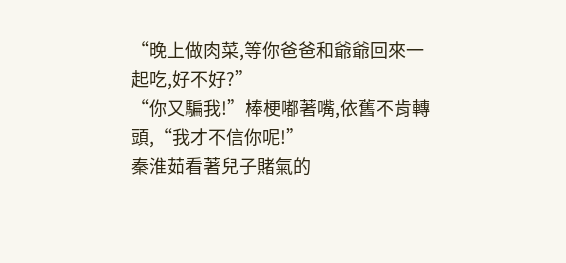“晚上做肉菜,等你爸爸和爺爺回來一起吃,好不好?”
“你又騙我!”棒梗嘟著嘴,依舊不肯轉頭,“我才不信你呢!”
秦淮茹看著兒子賭氣的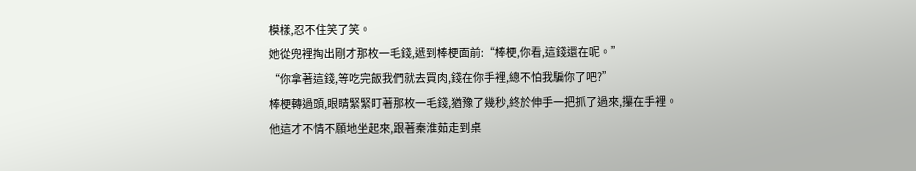模樣,忍不住笑了笑。
她從兜裡掏出剛才那枚一毛錢,遞到棒梗面前:“棒梗,你看,這錢還在呢。”
“你拿著這錢,等吃完飯我們就去買肉,錢在你手裡,總不怕我騙你了吧?”
棒梗轉過頭,眼睛緊緊盯著那枚一毛錢,猶豫了幾秒,終於伸手一把抓了過來,攥在手裡。
他這才不情不願地坐起來,跟著秦淮茹走到桌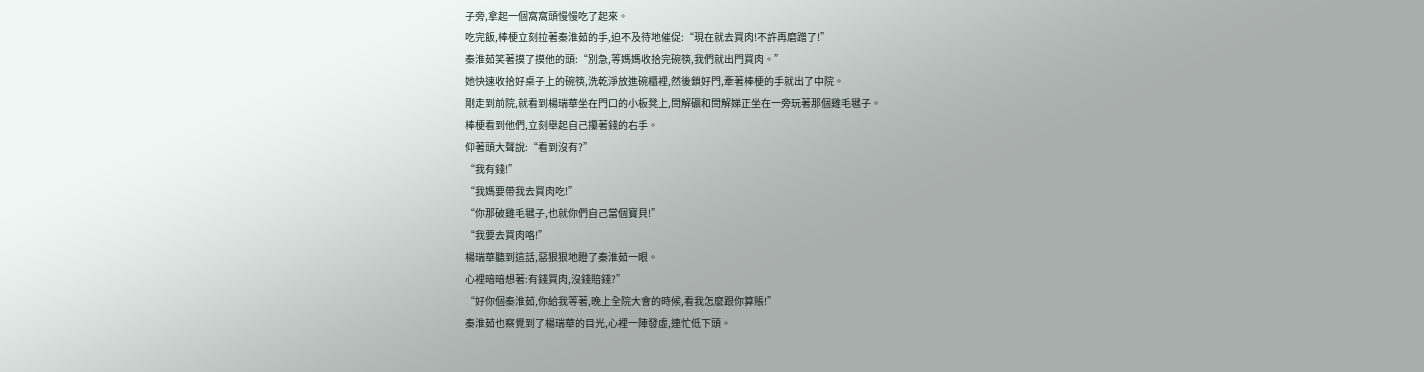子旁,拿起一個窩窩頭慢慢吃了起來。
吃完飯,棒梗立刻拉著秦淮茹的手,迫不及待地催促:“現在就去買肉!不許再磨蹭了!”
秦淮茹笑著摸了摸他的頭:“別急,等媽媽收拾完碗筷,我們就出門買肉。”
她快速收拾好桌子上的碗筷,洗乾淨放進碗櫃裡,然後鎖好門,牽著棒梗的手就出了中院。
剛走到前院,就看到楊瑞華坐在門口的小板凳上,閆解礦和閆解娣正坐在一旁玩著那個雞毛毽子。
棒梗看到他們,立刻舉起自己攥著錢的右手。
仰著頭大聲說:“看到沒有?”
“我有錢!”
“我媽要帶我去買肉吃!”
“你那破雞毛毽子,也就你們自己當個寶貝!”
“我要去買肉咯!”
楊瑞華聽到這話,惡狠狠地瞪了秦淮茹一眼。
心裡暗暗想著:有錢買肉,沒錢賠錢?”
“好你個秦淮茹,你給我等著,晚上全院大會的時候,看我怎麼跟你算賬!”
秦淮茹也察覺到了楊瑞華的目光,心裡一陣發虛,連忙低下頭。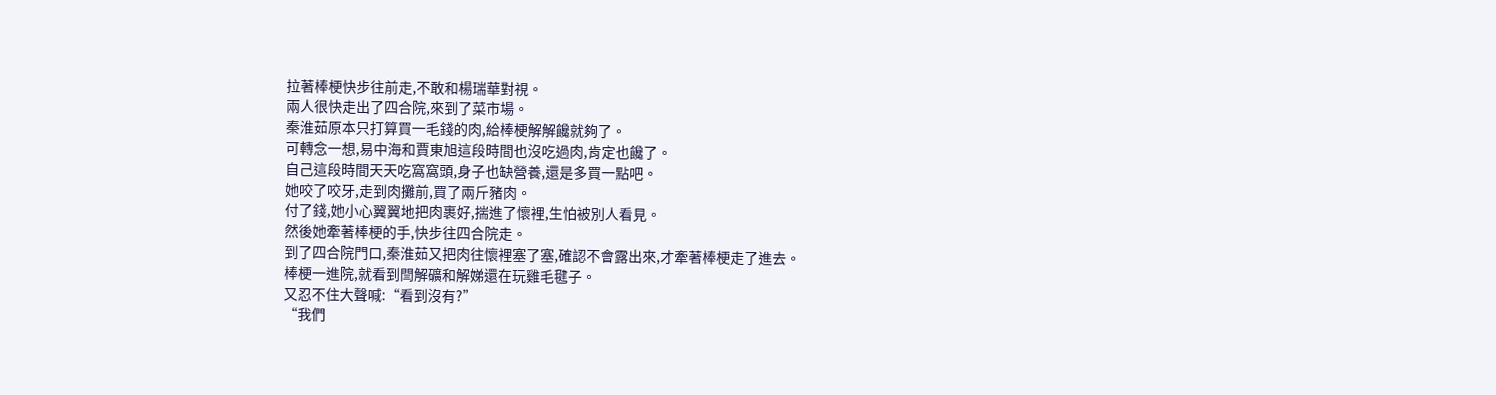拉著棒梗快步往前走,不敢和楊瑞華對視。
兩人很快走出了四合院,來到了菜市場。
秦淮茹原本只打算買一毛錢的肉,給棒梗解解饞就夠了。
可轉念一想,易中海和賈東旭這段時間也沒吃過肉,肯定也饞了。
自己這段時間天天吃窩窩頭,身子也缺營養,還是多買一點吧。
她咬了咬牙,走到肉攤前,買了兩斤豬肉。
付了錢,她小心翼翼地把肉裹好,揣進了懷裡,生怕被別人看見。
然後她牽著棒梗的手,快步往四合院走。
到了四合院門口,秦淮茹又把肉往懷裡塞了塞,確認不會露出來,才牽著棒梗走了進去。
棒梗一進院,就看到閆解礦和解娣還在玩雞毛毽子。
又忍不住大聲喊:“看到沒有?”
“我們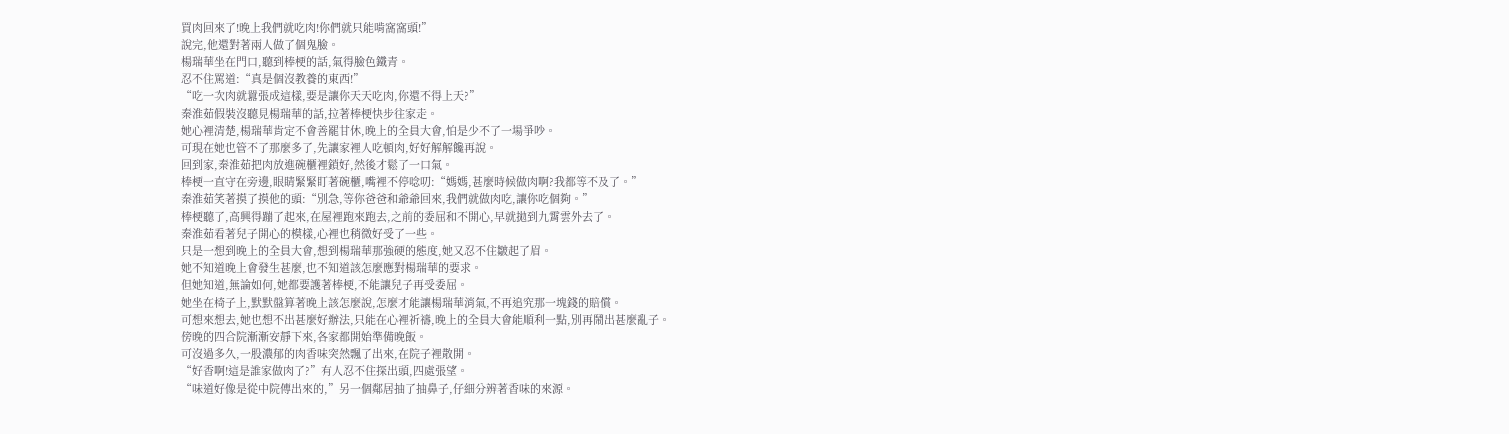買肉回來了!晚上我們就吃肉!你們就只能啃窩窩頭!”
說完,他還對著兩人做了個鬼臉。
楊瑞華坐在門口,聽到棒梗的話,氣得臉色鐵青。
忍不住罵道:“真是個沒教養的東西!”
“吃一次肉就囂張成這樣,要是讓你天天吃肉,你還不得上天?”
秦淮茹假裝沒聽見楊瑞華的話,拉著棒梗快步往家走。
她心裡清楚,楊瑞華肯定不會善罷甘休,晚上的全員大會,怕是少不了一場爭吵。
可現在她也管不了那麼多了,先讓家裡人吃頓肉,好好解解饞再說。
回到家,秦淮茹把肉放進碗櫃裡鎖好,然後才鬆了一口氣。
棒梗一直守在旁邊,眼睛緊緊盯著碗櫃,嘴裡不停唸叨:“媽媽,甚麼時候做肉啊?我都等不及了。”
秦淮茹笑著摸了摸他的頭:“別急,等你爸爸和爺爺回來,我們就做肉吃,讓你吃個夠。”
棒梗聽了,高興得蹦了起來,在屋裡跑來跑去,之前的委屈和不開心,早就拋到九霄雲外去了。
秦淮茹看著兒子開心的模樣,心裡也稍微好受了一些。
只是一想到晚上的全員大會,想到楊瑞華那強硬的態度,她又忍不住皺起了眉。
她不知道晚上會發生甚麼,也不知道該怎麼應對楊瑞華的要求。
但她知道,無論如何,她都要護著棒梗,不能讓兒子再受委屈。
她坐在椅子上,默默盤算著晚上該怎麼說,怎麼才能讓楊瑞華消氣,不再追究那一塊錢的賠償。
可想來想去,她也想不出甚麼好辦法,只能在心裡祈禱,晚上的全員大會能順利一點,別再鬧出甚麼亂子。
傍晚的四合院漸漸安靜下來,各家都開始準備晚飯。
可沒過多久,一股濃郁的肉香味突然飄了出來,在院子裡散開。
“好香啊!這是誰家做肉了?”有人忍不住探出頭,四處張望。
“味道好像是從中院傳出來的,”另一個鄰居抽了抽鼻子,仔細分辨著香味的來源。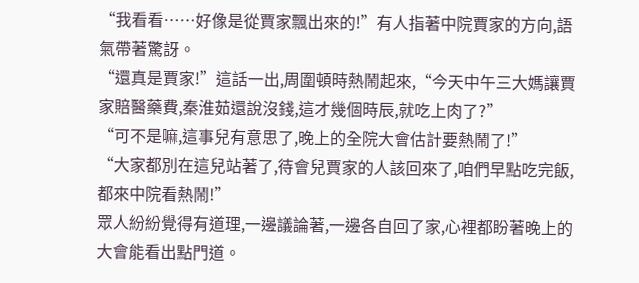“我看看……好像是從賈家飄出來的!”有人指著中院賈家的方向,語氣帶著驚訝。
“還真是賈家!”這話一出,周圍頓時熱鬧起來,“今天中午三大媽讓賈家賠醫藥費,秦淮茹還說沒錢,這才幾個時辰,就吃上肉了?”
“可不是嘛,這事兒有意思了,晚上的全院大會估計要熱鬧了!”
“大家都別在這兒站著了,待會兒賈家的人該回來了,咱們早點吃完飯,都來中院看熱鬧!”
眾人紛紛覺得有道理,一邊議論著,一邊各自回了家,心裡都盼著晚上的大會能看出點門道。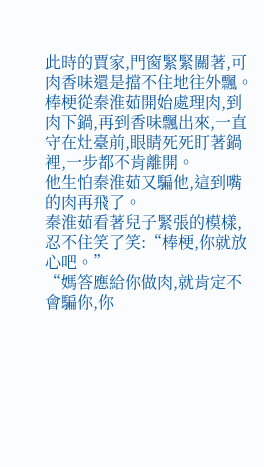此時的賈家,門窗緊緊關著,可肉香味還是擋不住地往外飄。
棒梗從秦淮茹開始處理肉,到肉下鍋,再到香味飄出來,一直守在灶臺前,眼睛死死盯著鍋裡,一步都不肯離開。
他生怕秦淮茹又騙他,這到嘴的肉再飛了。
秦淮茹看著兒子緊張的模樣,忍不住笑了笑:“棒梗,你就放心吧。”
“媽答應給你做肉,就肯定不會騙你,你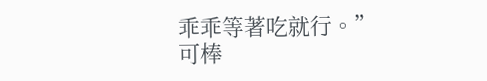乖乖等著吃就行。”
可棒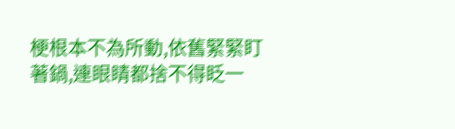梗根本不為所動,依舊緊緊盯著鍋,連眼睛都捨不得眨一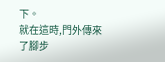下。
就在這時,門外傳來了腳步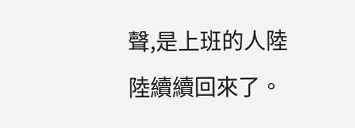聲,是上班的人陸陸續續回來了。